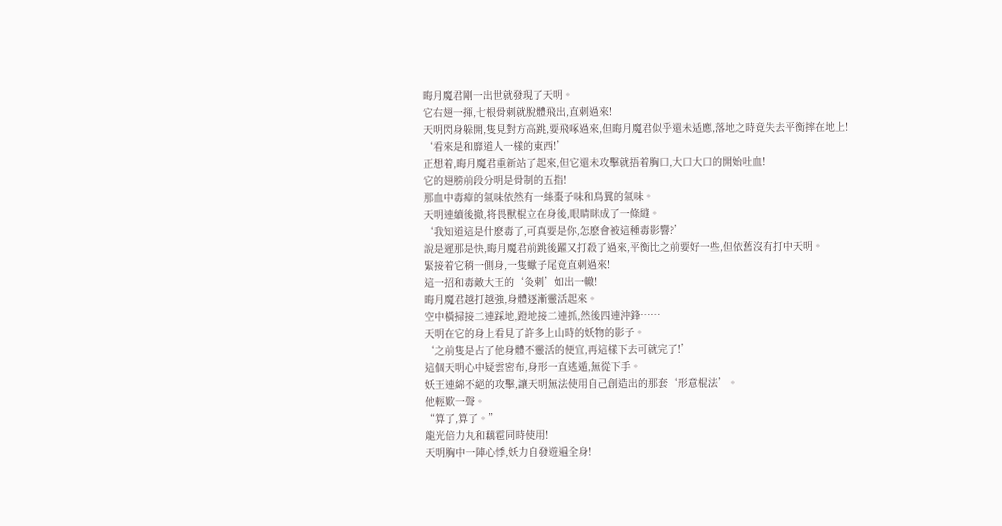晦月魔君剛一出世就發現了天明。
它右翅一揮,七根骨刺就脫體飛出,直刺過來!
天明閃身躲開,隻見對方高跳,要飛啄過來,但晦月魔君似乎還未适應,落地之時竟失去平衡摔在地上!
‘看來是和靡道人一樣的東西!’
正想着,晦月魔君重新站了起來,但它還未攻擊就捂着胸口,大口大口的開始吐血!
它的翅膀前段分明是骨制的五指!
那血中毒瘴的氣味依然有一絲棗子味和鳥糞的氣味。
天明連續後撤,将畏獸棍立在身後,眼睛眯成了一條縫。
‘我知道這是什麽毒了,可真要是你,怎麽會被這種毒影響?’
說是遲那是快,晦月魔君前跳後躍又打殺了過來,平衡比之前要好一些,但依舊沒有打中天明。
緊接着它稍一側身,一隻蠍子尾竟直刺過來!
這一招和毒敵大王的‘灸刺’如出一轍!
晦月魔君越打越強,身體逐漸靈活起來。
空中橫掃接二連踩地,蹬地接二連抓,然後四連沖鋒……
天明在它的身上看見了許多上山時的妖物的影子。
‘之前隻是占了他身體不靈活的便宜,再這樣下去可就完了!’
這個天明心中疑雲密布,身形一直逃遁,無從下手。
妖王連綿不絕的攻擊,讓天明無法使用自己創造出的那套‘形意棍法’。
他輕歎一聲。
“算了,算了。”
龍光倍力丸和藕雹同時使用!
天明胸中一陣心悸,妖力自發遊遍全身!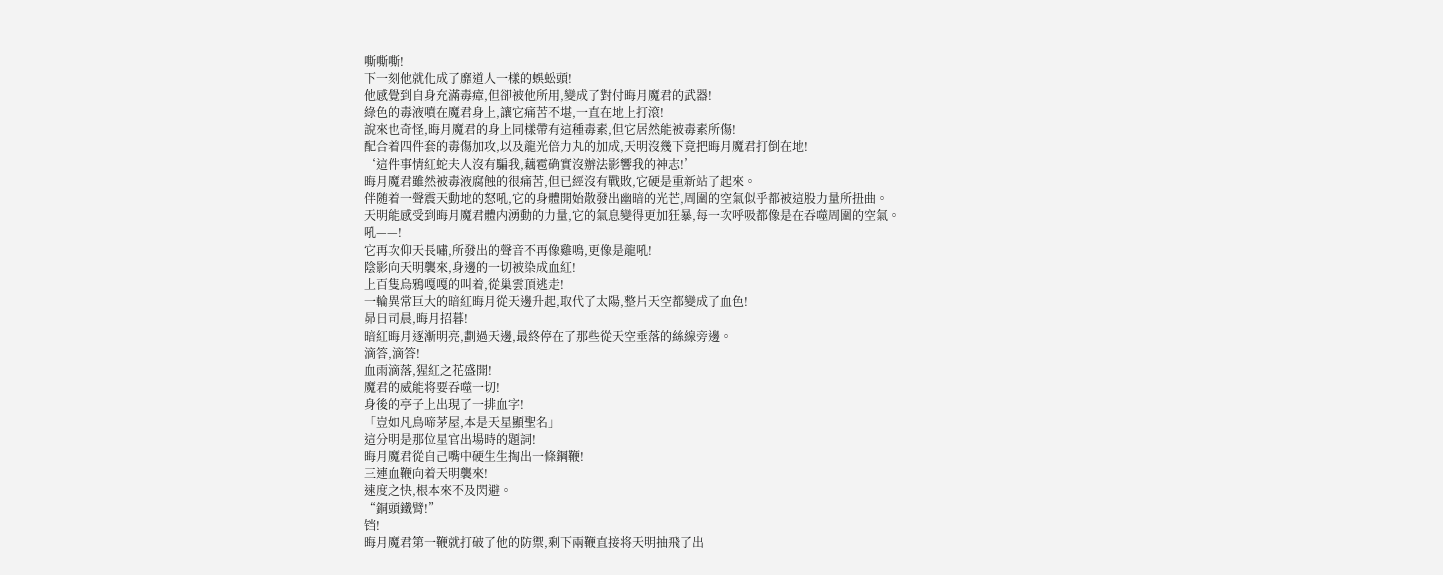嘶嘶嘶!
下一刻他就化成了靡道人一樣的蜈蚣頭!
他感覺到自身充滿毒瘴,但卻被他所用,變成了對付晦月魔君的武器!
綠色的毒液噴在魔君身上,讓它痛苦不堪,一直在地上打滾!
說來也奇怪,晦月魔君的身上同樣帶有這種毒素,但它居然能被毒素所傷!
配合着四件套的毒傷加攻,以及龍光倍力丸的加成,天明沒幾下竟把晦月魔君打倒在地!
‘這件事情紅蛇夫人沒有騙我,藕雹确實沒辦法影響我的神志!’
晦月魔君雖然被毒液腐蝕的很痛苦,但已經沒有戰敗,它硬是重新站了起來。
伴随着一聲震天動地的怒吼,它的身體開始散發出幽暗的光芒,周圍的空氣似乎都被這股力量所扭曲。
天明能感受到晦月魔君體内湧動的力量,它的氣息變得更加狂暴,每一次呼吸都像是在吞噬周圍的空氣。
吼——!
它再次仰天長嘯,所發出的聲音不再像雞鳴,更像是龍吼!
陰影向天明襲來,身邊的一切被染成血紅!
上百隻烏鴉嘎嘎的叫着,從巢雲頂逃走!
一輪異常巨大的暗紅晦月從天邊升起,取代了太陽,整片天空都變成了血色!
昴日司晨,晦月招暮!
暗紅晦月逐漸明亮,劃過天邊,最終停在了那些從天空垂落的絲線旁邊。
滴答,滴答!
血雨滴落,猩紅之花盛開!
魔君的威能将要吞噬一切!
身後的亭子上出現了一排血字!
「豈如凡鳥啼茅屋,本是天星顯聖名」
這分明是那位星官出場時的題詞!
晦月魔君從自己嘴中硬生生掏出一條鋼鞭!
三連血鞭向着天明襲來!
速度之快,根本來不及閃避。
“銅頭鐵臂!”
铛!
晦月魔君第一鞭就打破了他的防禦,剩下兩鞭直接将天明抽飛了出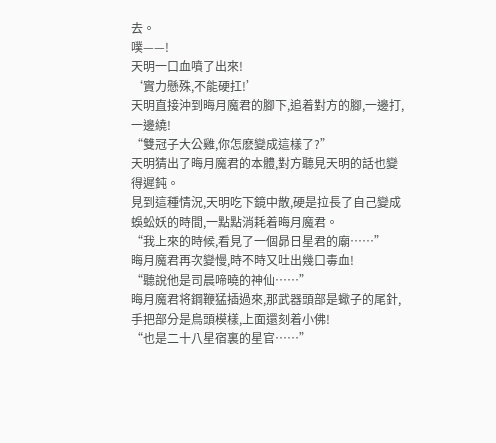去。
噗——!
天明一口血噴了出來!
‘實力懸殊,不能硬扛!’
天明直接沖到晦月魔君的腳下,追着對方的腳,一邊打,一邊繞!
“雙冠子大公雞,你怎麽變成這樣了?”
天明猜出了晦月魔君的本體,對方聽見天明的話也變得遲鈍。
見到這種情況,天明吃下鏡中散,硬是拉長了自己變成蜈蚣妖的時間,一點點消耗着晦月魔君。
“我上來的時候,看見了一個昴日星君的廟……”
晦月魔君再次變慢,時不時又吐出幾口毒血!
“聽說他是司晨啼曉的神仙……”
晦月魔君将鋼鞭猛插過來,那武器頭部是蠍子的尾針,手把部分是鳥頭模樣,上面還刻着小佛!
“也是二十八星宿裏的星官……”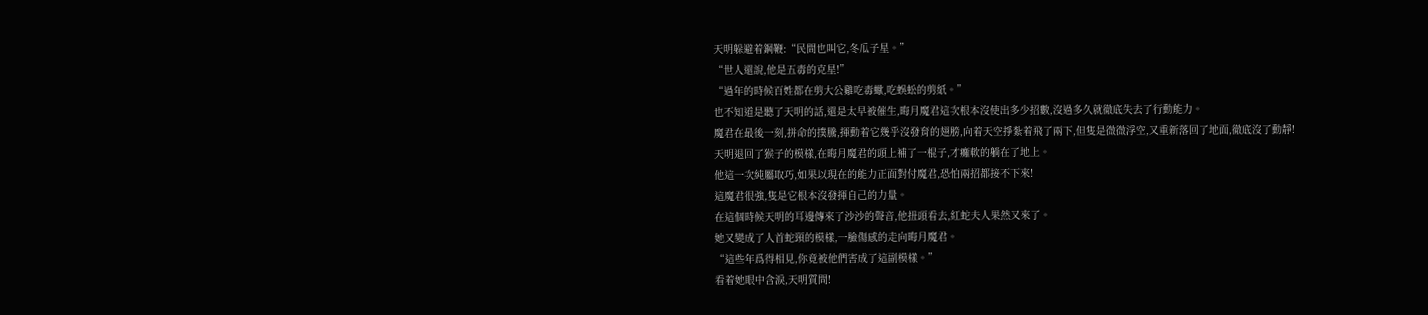天明躲避着鋼鞭:“民間也叫它,冬瓜子星。”
“世人還說,他是五毒的克星!”
“過年的時候百姓都在剪大公雞吃毒蠍,吃蜈蚣的剪紙。”
也不知道是聽了天明的話,還是太早被催生,晦月魔君這次根本沒使出多少招數,沒過多久就徹底失去了行動能力。
魔君在最後一刻,拼命的撲騰,揮動着它幾乎沒發育的翅膀,向着天空掙紮着飛了兩下,但隻是微微浮空,又重新落回了地面,徹底沒了動靜!
天明退回了猴子的模樣,在晦月魔君的頭上補了一棍子,才癱軟的躺在了地上。
他這一次純屬取巧,如果以現在的能力正面對付魔君,恐怕兩招都接不下來!
這魔君很強,隻是它根本沒發揮自己的力量。
在這個時候天明的耳邊傳來了沙沙的聲音,他扭頭看去,紅蛇夫人果然又來了。
她又變成了人首蛇頸的模樣,一臉傷感的走向晦月魔君。
“這些年爲得相見,你竟被他們害成了這副模樣。”
看着她眼中含淚,天明質問!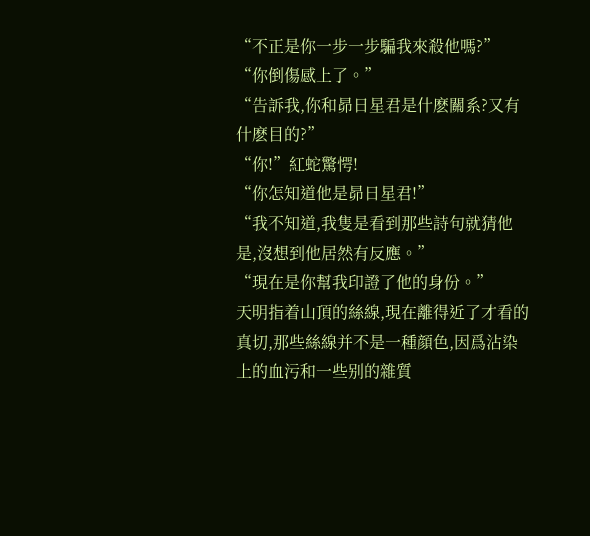“不正是你一步一步騙我來殺他嗎?”
“你倒傷感上了。”
“告訴我,你和昴日星君是什麽關系?又有什麽目的?”
“你!”紅蛇驚愕!
“你怎知道他是昴日星君!”
“我不知道,我隻是看到那些詩句就猜他是,沒想到他居然有反應。”
“現在是你幫我印證了他的身份。”
天明指着山頂的絲線,現在離得近了才看的真切,那些絲線并不是一種顔色,因爲沾染上的血污和一些别的雜質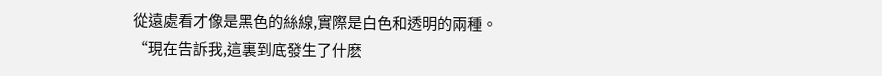從遠處看才像是黑色的絲線,實際是白色和透明的兩種。
“現在告訴我,這裏到底發生了什麽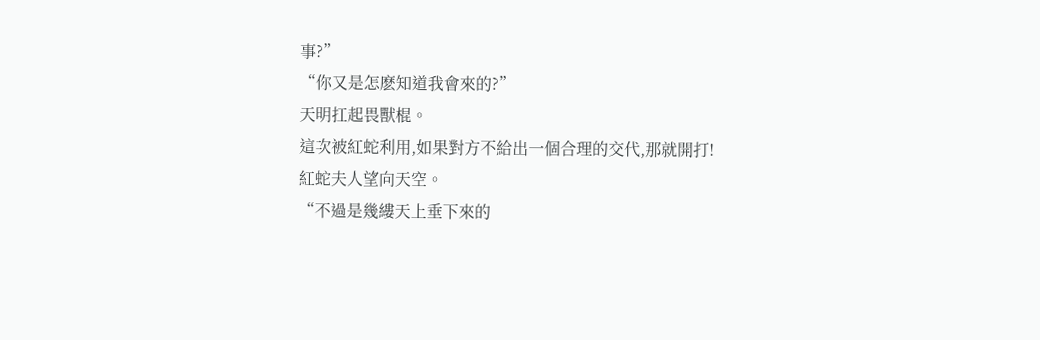事?”
“你又是怎麽知道我會來的?”
天明扛起畏獸棍。
這次被紅蛇利用,如果對方不給出一個合理的交代,那就開打!
紅蛇夫人望向天空。
“不過是幾縷天上垂下來的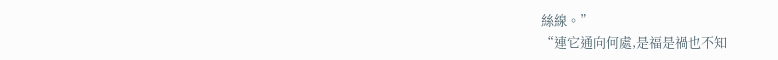絲線。”
“連它通向何處,是福是禍也不知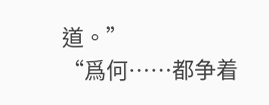道。”
“爲何……都争着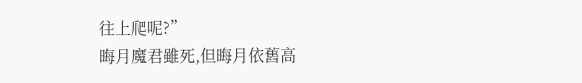往上爬呢?”
晦月魔君雖死,但晦月依舊高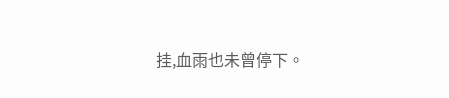挂,血雨也未曾停下。